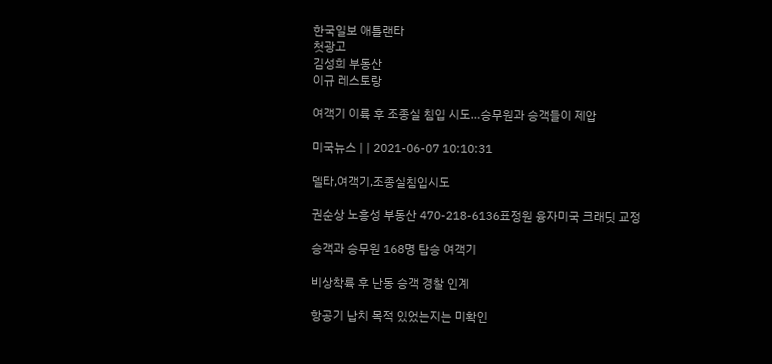한국일보 애틀랜타
첫광고
김성희 부동산
이규 레스토랑

여객기 이륙 후 조종실 침입 시도…승무원과 승객들이 제압

미국뉴스 | | 2021-06-07 10:10:31

델타,여객기,조종실침입시도

권순상 노흥성 부동산 470-218-6136표정원 융자미국 크래딧 교정

승객과 승무원 168명 탑승 여객기

비상착륙 후 난동 승객 경찰 인계

항공기 납치 목적 있었는지는 미확인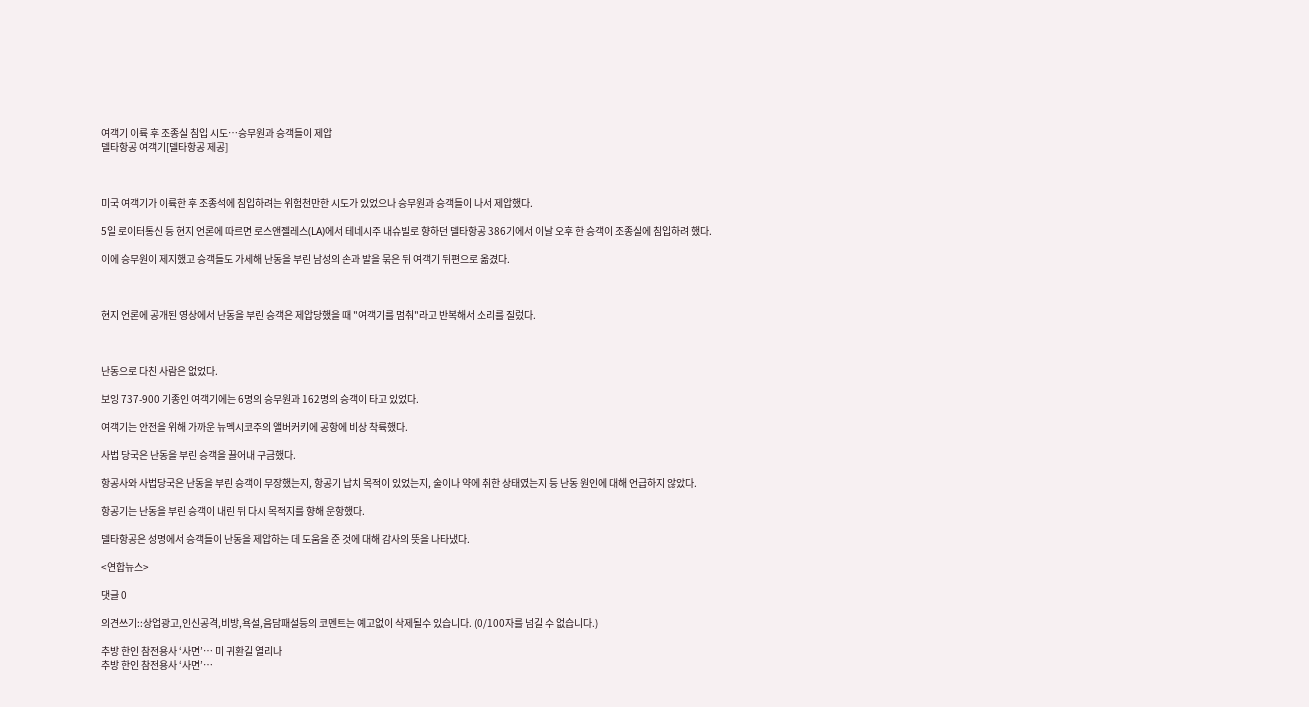여객기 이륙 후 조종실 침입 시도…승무원과 승객들이 제압
델타항공 여객기[델타항공 제공]



미국 여객기가 이륙한 후 조종석에 침입하려는 위험천만한 시도가 있었으나 승무원과 승객들이 나서 제압했다.

5일 로이터통신 등 현지 언론에 따르면 로스앤젤레스(LA)에서 테네시주 내슈빌로 향하던 델타항공 386기에서 이날 오후 한 승객이 조종실에 침입하려 했다.

이에 승무원이 제지했고 승객들도 가세해 난동을 부린 남성의 손과 발을 묶은 뒤 여객기 뒤편으로 옮겼다.



현지 언론에 공개된 영상에서 난동을 부린 승객은 제압당했을 때 "여객기를 멈춰"라고 반복해서 소리를 질렀다.



난동으로 다친 사람은 없었다.

보잉 737-900 기종인 여객기에는 6명의 승무원과 162명의 승객이 타고 있었다.

여객기는 안전을 위해 가까운 뉴멕시코주의 앨버커키에 공항에 비상 착륙했다.

사법 당국은 난동을 부린 승객을 끌어내 구금했다.

항공사와 사법당국은 난동을 부린 승객이 무장했는지, 항공기 납치 목적이 있었는지, 술이나 약에 취한 상태였는지 등 난동 원인에 대해 언급하지 않았다.

항공기는 난동을 부린 승객이 내린 뒤 다시 목적지를 향해 운항했다.

델타항공은 성명에서 승객들이 난동을 제압하는 데 도움을 준 것에 대해 감사의 뜻을 나타냈다.

<연합뉴스>

댓글 0

의견쓰기::상업광고,인신공격,비방,욕설,음담패설등의 코멘트는 예고없이 삭제될수 있습니다. (0/100자를 넘길 수 없습니다.)

추방 한인 참전용사 ‘사면’… 미 귀환길 열리나
추방 한인 참전용사 ‘사면’…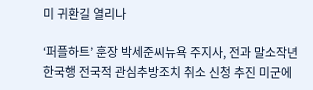미 귀환길 열리나

‘퍼플하트’ 훈장 박세준씨뉴욕 주지사, 전과 말소작년 한국행 전국적 관심추방조치 취소 신청 추진 미군에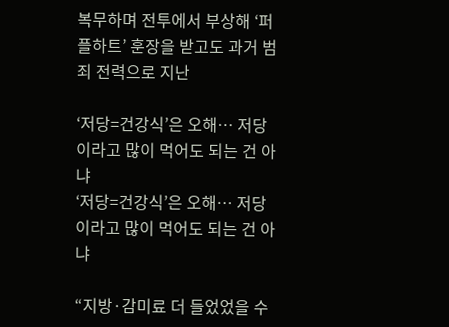복무하며 전투에서 부상해 ‘퍼플하트’ 훈장을 받고도 과거 범죄 전력으로 지난

‘저당=건강식’은 오해… 저당이라고 많이 먹어도 되는 건 아냐
‘저당=건강식’은 오해… 저당이라고 많이 먹어도 되는 건 아냐

“지방·감미료 더 들었었을 수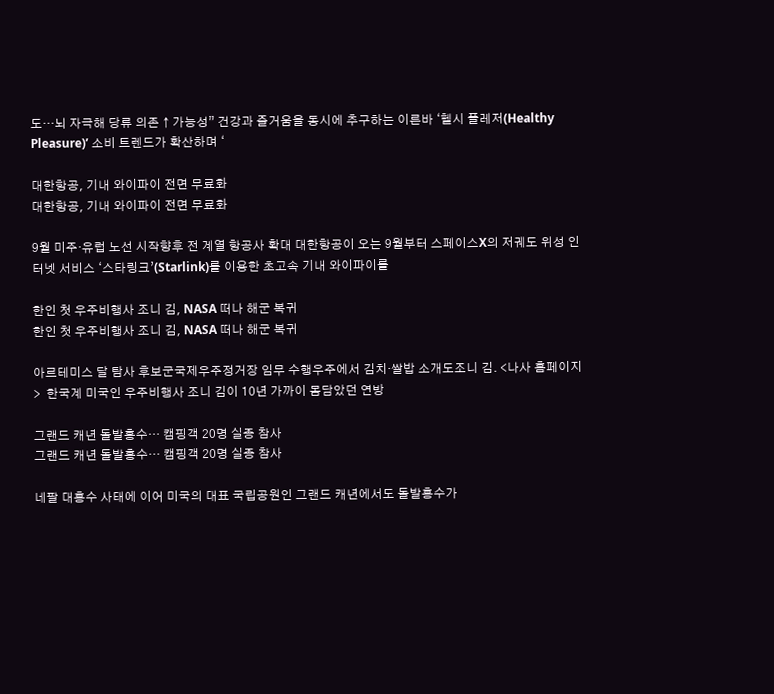도…뇌 자극해 당류 의존 ↑ 가능성” 건강과 즐거움을 동시에 추구하는 이른바 ‘헬시 플레저(Healthy Pleasure)’ 소비 트렌드가 확산하며 ‘

대한항공, 기내 와이파이 전면 무료화
대한항공, 기내 와이파이 전면 무료화

9월 미주·유럽 노선 시작향후 전 계열 항공사 확대 대한항공이 오는 9월부터 스페이스X의 저궤도 위성 인터넷 서비스 ‘스타링크’(Starlink)를 이용한 초고속 기내 와이파이를

한인 첫 우주비행사 조니 김, NASA 떠나 해군 복귀
한인 첫 우주비행사 조니 김, NASA 떠나 해군 복귀

아르테미스 달 탐사 후보군국제우주정거장 임무 수행우주에서 김치·쌀밥 소개도조니 김. <나사 홈페이지>  한국계 미국인 우주비행사 조니 김이 10년 가까이 몸담았던 연방

그랜드 캐년 돌발홍수… 캠핑객 20명 실종 참사
그랜드 캐년 돌발홍수… 캠핑객 20명 실종 참사

네팔 대홍수 사태에 이어 미국의 대표 국립공원인 그랜드 캐년에서도 돌발홍수가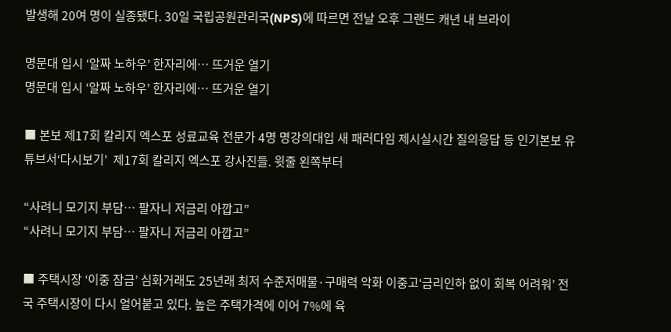발생해 20여 명이 실종됐다. 30일 국립공원관리국(NPS)에 따르면 전날 오후 그랜드 캐년 내 브라이

명문대 입시 ‘알짜 노하우’ 한자리에… 뜨거운 열기
명문대 입시 ‘알짜 노하우’ 한자리에… 뜨거운 열기

■ 본보 제17회 칼리지 엑스포 성료교육 전문가 4명 명강의대입 새 패러다임 제시실시간 질의응답 등 인기본보 유튜브서‘다시보기’  제17회 칼리지 엑스포 강사진들. 윗줄 왼쪽부터

“사려니 모기지 부담… 팔자니 저금리 아깝고”
“사려니 모기지 부담… 팔자니 저금리 아깝고”

■ 주택시장 ‘이중 잠금’ 심화거래도 25년래 최저 수준저매물·구매력 악화 이중고‘금리인하 없이 회복 어려워’ 전국 주택시장이 다시 얼어붙고 있다. 높은 주택가격에 이어 7%에 육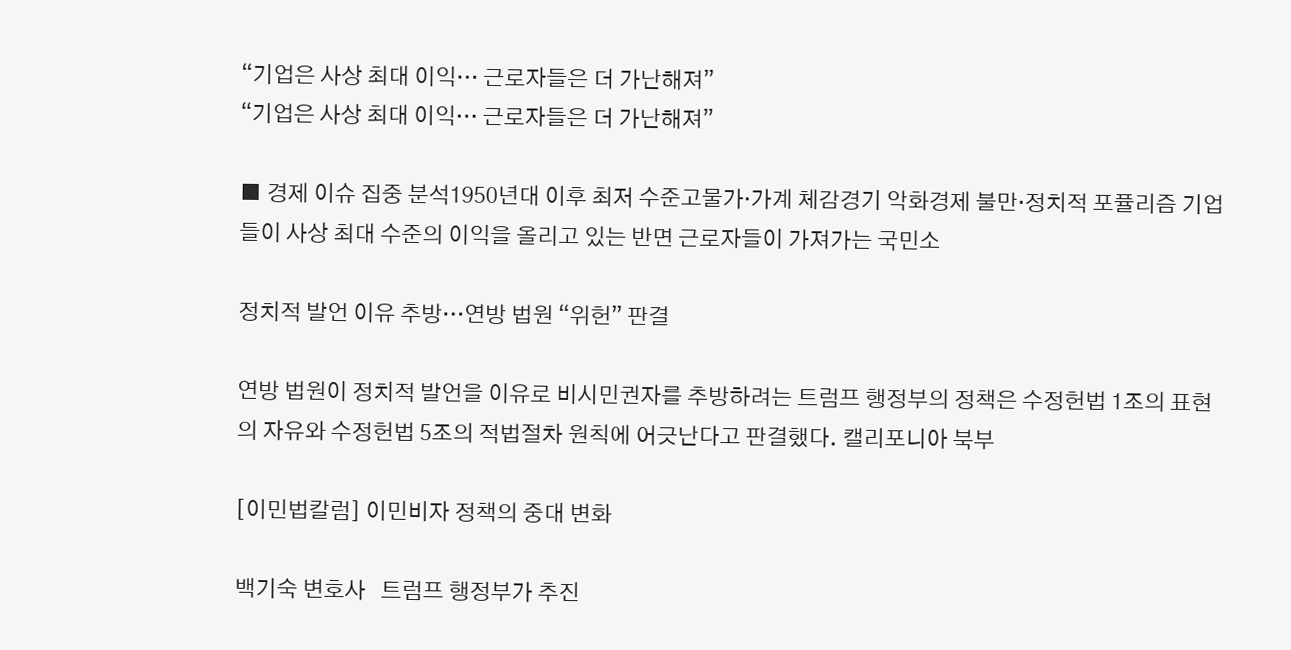“기업은 사상 최대 이익… 근로자들은 더 가난해져”
“기업은 사상 최대 이익… 근로자들은 더 가난해져”

■ 경제 이슈 집중 분석1950년대 이후 최저 수준고물가·가계 체감경기 악화경제 불만·정치적 포퓰리즘 기업들이 사상 최대 수준의 이익을 올리고 있는 반면 근로자들이 가져가는 국민소

정치적 발언 이유 추방…연방 법원 “위헌” 판결

연방 법원이 정치적 발언을 이유로 비시민권자를 추방하려는 트럼프 행정부의 정책은 수정헌법 1조의 표현의 자유와 수정헌법 5조의 적법절차 원칙에 어긋난다고 판결했다. 캘리포니아 북부

[이민법칼럼] 이민비자 정책의 중대 변화

백기숙 변호사   트럼프 행정부가 추진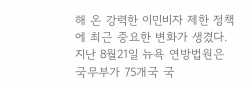해 온 강력한 이민비자 제한 정책에 최근 중요한 변화가 생겼다. 지난 8월21일 뉴욕 연방법원은 국무부가 75개국 국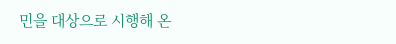민을 대상으로 시행해 온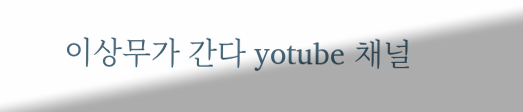이상무가 간다 yotube 채널